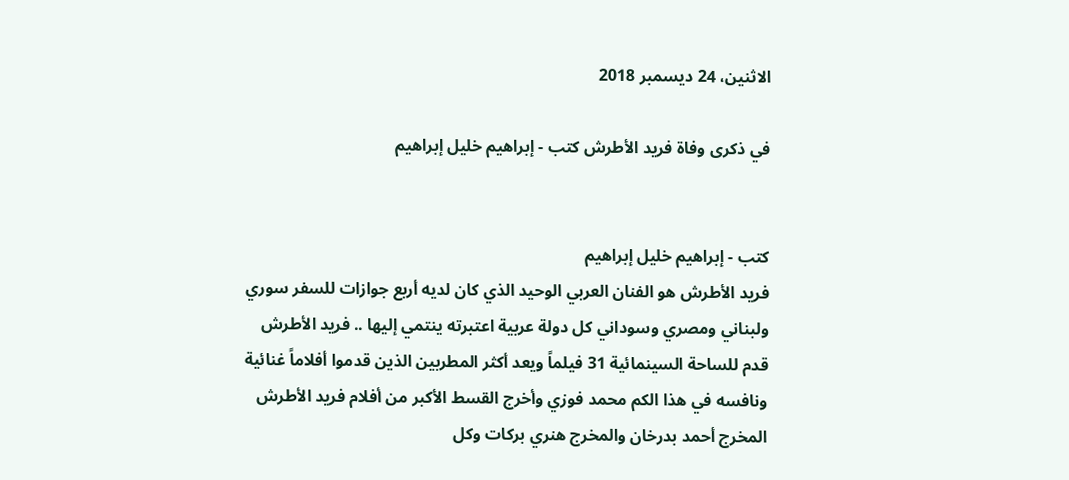الاثنين، 24 ديسمبر 2018

في ذكرى وفاة فريد الأطرش كتب - إبراهيم خليل إبراهيم


كتب - إبراهيم خليل إبراهيم
فريد الأطرش هو الفنان العربي الوحيد الذي كان لديه أربع جوازات للسفر سوري ولبناني ومصري وسوداني كل دولة عربية اعتبرته ينتمي إليها .. فريد الأطرش قدم للساحة السينمائية 31 فيلماً ويعد أكثر المطربين الذين قدموا أفلاماً غنائية ونافسه في هذا الكم محمد فوزي وأخرج القسط الأكبر من أفلام فريد الأطرش المخرج أحمد بدرخان والمخرج هنري بركات وكل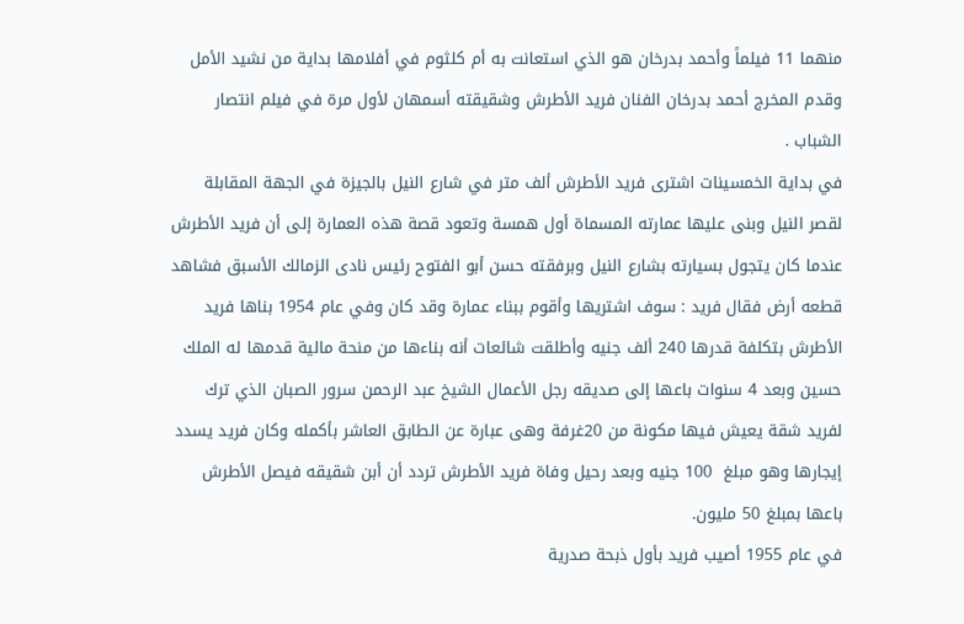منهما 11 فيلماً وأحمد بدرخان هو الذي استعانت به أم كلثوم في أفلامها بداية من نشيد الأمل وقدم المخرج أحمد بدرخان الفنان فريد الأطرش وشقيقته أسمهان لأول مرة في فيلم انتصار الشباب .
في بداية الخمسينات اشترى فريد الأطرش ألف متر في شارع النيل بالجيزة في الجهة المقابلة لقصر النيل وبنى عليها عمارته المسماة أول همسة وتعود قصة هذه العمارة إلى أن فريد الأطرش عندما كان يتجول بسيارته بشارع النيل وبرفقته حسن أبو الفتوح رئيس نادى الزمالك الأسبق فشاهد قطعه أرض فقال فريد : سوف اشتريها وأقوم ببناء عمارة وقد كان وفي عام 1954 بناها فريد الأطرش بتكلفة قدرها 240 ألف جنيه وأطلقت شائعات أنه بناءها من منحة مالية قدمها له الملك حسين وبعد 4 سنوات باعها إلى صديقه رجل الأعمال الشيخ عبد الرحمن سرور الصبان الذي ترك لفريد شقة يعيش فيها مكونة من 20غرفة وهى عبارة عن الطابق العاشر بأكمله وكان فريد يسدد إيجارها وهو مبلغ  100 جنيه وبعد رحيل وفاة فريد الأطرش تردد أن أبن شقيقه فيصل الأطرش باعها بمبلغ 50 مليون.
في عام 1955 أصيب فريد بأول ذبحة صدرية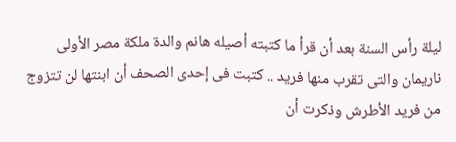ليلة رأس السنة بعد أن قرأ ما كتبته أصيله هانم والدة ملكة مصر الأولى ناريمان والتى تقرب منها فريد .. كتبت فى إحدى الصحف أن ابنتها لن تتزوج من فريد الأطرش وذكرت أن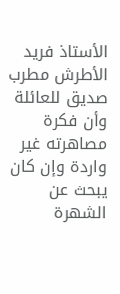الأستاذ فريد الأطرش مطرب صديق للعائلة وأن فكرة مصاهرته غير واردة وإن كان يبحث عن الشهرة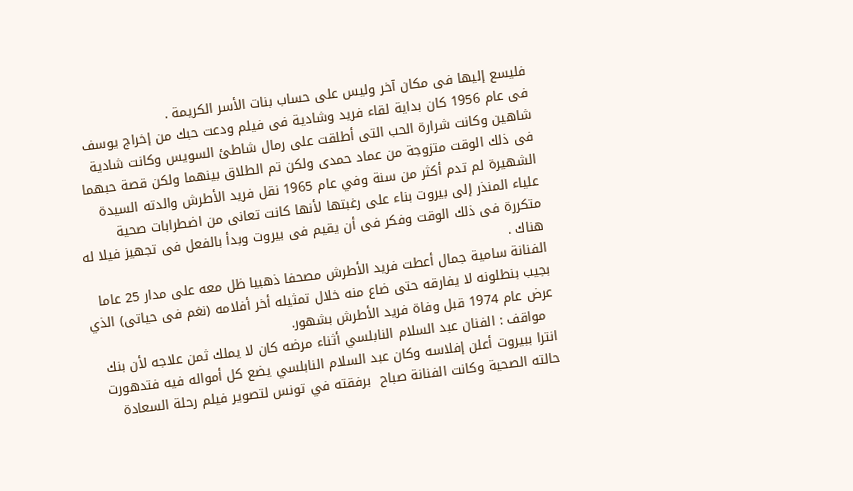فليسع إليها فى مكان آخر وليس على حساب بنات الأسر الكريمة .
فى عام 1956 كان بداية لقاء فريد وشادية فى فيلم ودعت حبك من إخراج يوسف شاهين وكانت شرارة الحب التى أطلقت على رمال شاطئ السويس وكانت شادية فى ذلك الوقت متزوجة من عماد حمدى ولكن تم الطلاق بينهما ولكن قصة حبهما الشهيرة لم تدم أكثر من سنة وفي عام 1965 نقل فريد الأطرش والدته السيدة علياء المنذر إلى بيروت بناء على رغبتها لأنها كانت تعانى من اضطرابات صحية متكررة فى ذلك الوقت وفكر فى أن يقيم فى بيروت وبدأ بالفعل فى تجهيز فيلا له هناك .
الفنانة سامية جمال أعطت فريد الأطرش مصحفا ذهبيا ظل معه على مدار 25 عاما بجيب بنطلونه لا يفارقه حتى ضاع منه خلال تمثيله أخر أفلامه (نغم فى حياتى) الذي عرض عام 1974 قبل وفاة فريد الأطرش بشهور.
  مواقف : الفنان عبد السلام النابلسي أثناء مرضه كان لا يملك ثمن علاجه لأن بنك انترا ببيروت أعلن إفلاسه وكان عبد السلام النابلسي يضع كل أمواله فيه فتدهورت حالته الصحية وكانت الفنانة صباح  برفقته في تونس لتصوير فيلم رحلة السعادة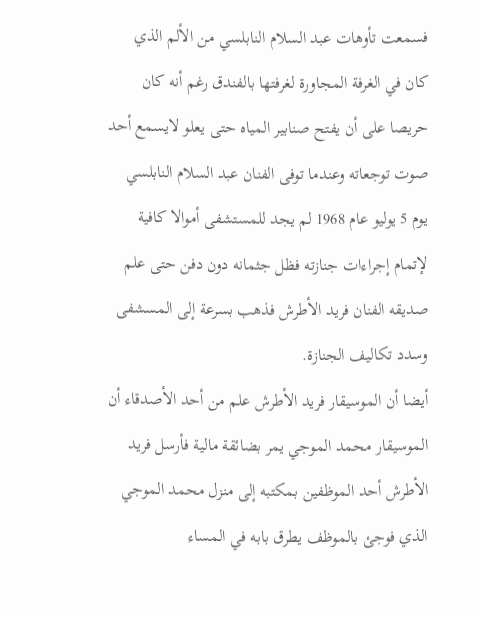فسمعت تأوهات عبد السلام النابلسي من الألم الذي كان في الغرفة المجاورة لغرفتها بالفندق رغم أنه كان حريصا على أن يفتح صنابير المياه حتى يعلو لايسمع أحد صوت توجعاته وعندما توفى الفنان عبد السلام النابلسي يوم 5 يوليو عام 1968 لم يجد للمستشفى أموالا كافية لإتمام إجراءات جنازته فظل جثمانه دون دفن حتى علم صديقه الفنان فريد الأطرش فذهب بسرعة إلى المسشفى وسدد تكاليف الجنازة.
أيضا أن الموسيقار فريد الأطرش علم من أحد الأصدقاء أن الموسيقار محمد الموجي يمر بضائقة مالية فأرسل فريد الأطرش أحد الموظفين بمكتبه إلى منزل محمد الموجي الذي فوجئ بالموظف يطرق بابه في المساء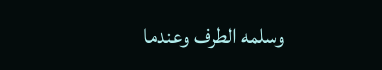وسلمه الطرف وعندما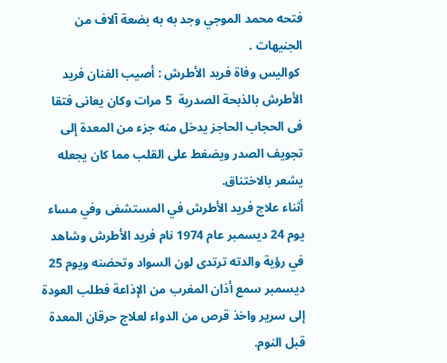فتحه محمد الموجي وجد به به بضعة آلاف من الجنيهات .
 كواليس وفاة فريد الأطرش : أصيب الفنان فريد الأطرش بالذبحة الصدرية  5 مرات وكان يعانى فتقا فى الحجاب الحاجز يدخل منه جزء من المعدة إلى تجويف الصدر ويضغط على القلب مما كان يجعله يشعر بالاختناق.
أثناء علاج فريد الأطرش في المستشفى وفي مساء يوم 24 ديسمبر عام 1974 نام فريد الأطرش وشاهد في رؤية والدته ترتدى لون السواد وتحضنه ويوم 25 ديسمبر سمع أذان المغرب من الإذاعة فطلب العودة إلى سرير واخذ قرص من الدواء لعلاج حرقان المعدة قبل النوم.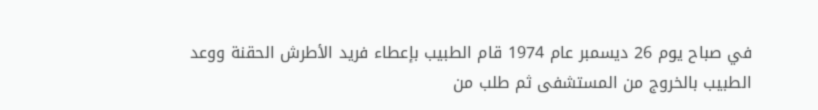في صباح يوم 26 ديسمبر عام 1974 قام الطبيب بإعطاء فريد الأطرش الحقنة ووعد الطبيب بالخروج من المستشفى ثم طلب من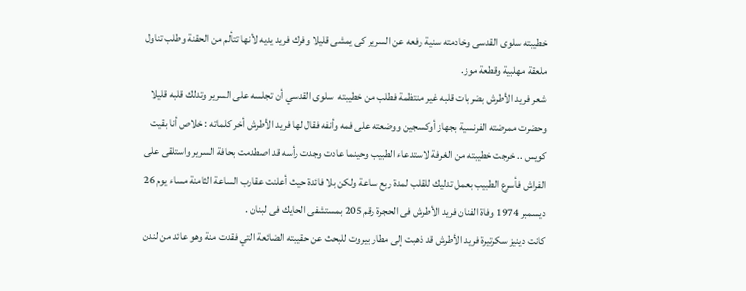خطيبته سلوى القدسى وخادمته سنية رفعه عن السرير كى يمشى قليلا وفرك فريد يديه لأنها تتألم من الحقنة وطلب تناول ملعقة مهلبية وقطعة موز.
شعر فريد الأطرش بضربات قلبه غير منتظمة فطلب من خطيبته  سلوى القدسي أن تجلسه على السرير وتدلك قلبه قليلا وحضرت ممرضته الفرنسية بجهاز أوكسجين ووضعته على فمه وأنفه فقال لها فريد الأطرش أخر كلماته : خلاص أنا بقيت كويس .. خرجت خطيبته من الغرفة لاستدعاء الطبيب وحينما عادت وجدت رأسه قد اصطدمت بحافة السرير واستلقى على الفراش فأسرع الطبيب بعمل تدليك للقلب لمدة ربع ساعة ولكن بلا فائدة حيث أعلنت عقارب الساعة الثامنة مساء يوم 26 ديسمبر 1974 وفاة الفنان فريد الأطرش فى الحجرة رقم 205 بمستشفى الحايك فى لبنان .
كانت دينيز سكرتيرة فريد الأطرش قد ذهبت إلى مطار بيروت للبحث عن حقيبته الضائعة التي فقدت منة وهو عائد من لندن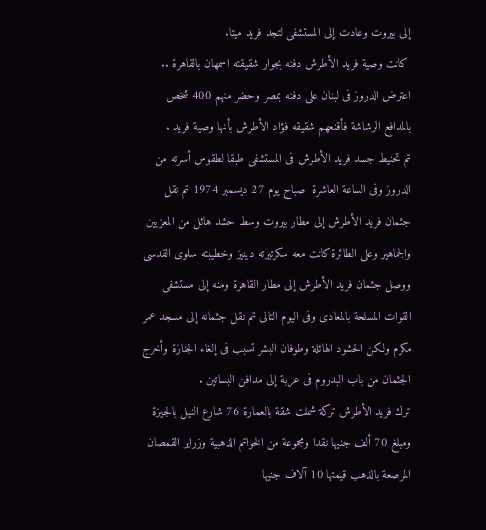إلى بيروت وعادت إلى المستشفى لتجد فريد ميتا.
 كانت وصية فريد الأطرش دفنه بجوار شقيقته اسمهان بالقاهرة .. اعترض الدروز فى لبنان على دفنه بمصر وحضر منهم 400 شخص بالمدافع الرشاشة فأقنعهم شقيقه فؤاد الأطرش بأنها وصية فريد .
تم تحنيط جسد فريد الأطرش فى المستشفى طبقا لطقوس أسرته من الدروز وفى الساعة العاشرة  صباح يوم 27 ديسمبر 1974 تم نقل جثمان فريد الأطرش إلى مطار بيروت وسط حشد هائل من المعزيين والجماهير وعلى الطائرة كانت معه سكرتيرته دينيز وخطيبته سلوى القدسى ووصل جثمان فريد الأطرش إلى مطار القاهرة ومنه إلى مستشفى القوات المسلحة بالمعادى وفى اليوم التالى تم نقل جثمانه إلى مسجد عمر مكرم ولكن الحشود الهائلة وطوفان البشر تسبب فى إلغاء الجنازة وأخرج الجثمان من باب البدروم فى عربة إلى مدافن البساتين .
ترك فريد الأطرش تركة شملت شقة بالعمارة 76 شارع النيل بالجيزة ومبلغ 70 ألف جنيها نقدا ومجموعة من الخواتم الذهبية وزراير القمصان المرصعة بالذهب قيمتها 10 آلاف جنيها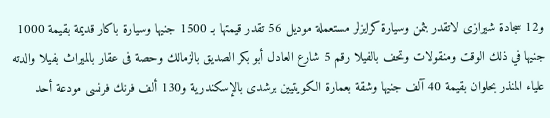و12 سجادة شيرازى لاتقدر بثمن وسيارة كرايزلر مستعملة موديل 56 تقدر قيمتها بـ 1500 جنيها وسيارة باكار قديمة بقيمة 1000 جنيها في ذلك الوقت ومنقولات وتحف بالفيلا رقم 5 شارع العادل أبو بكر الصديق بالزمالك وحصة فى عقار بالميراث بفيلا والدته علياء المنذر بحلوان بقيمة 40 آلف جنيها وشقة بعمارة الكويتيين برشدى بالإسكندرية و130 ألف فرنك فرنسى مودعة أحد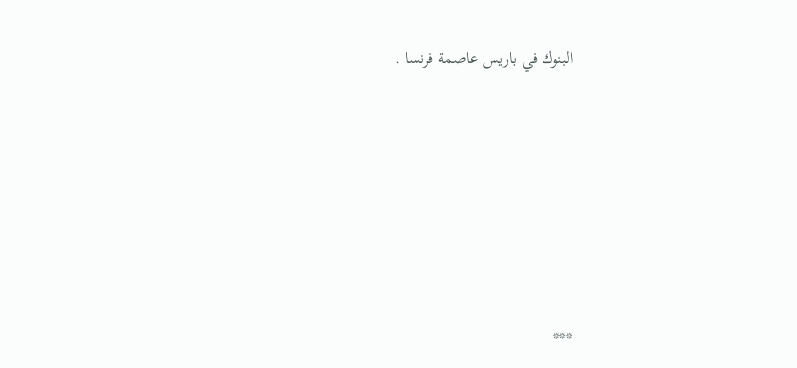البنوك في باريس عاصمة فرنسا .






***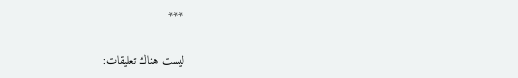***

ليست هناك تعليقات: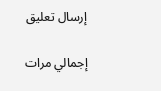إرسال تعليق

إجمالي مرات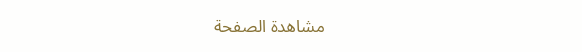مشاهدة الصفحة